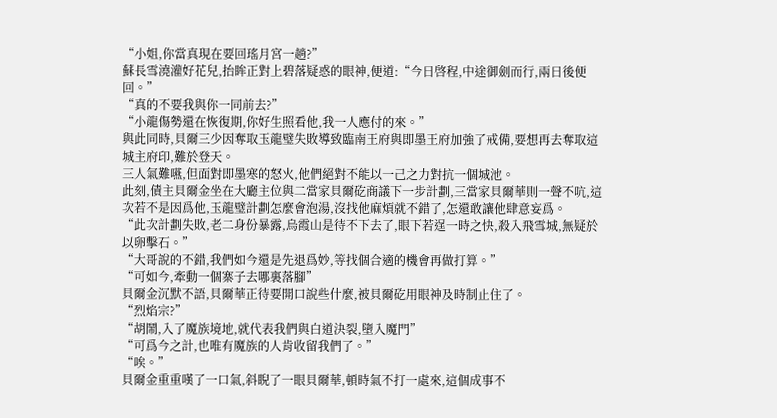“小姐,你當真現在要回瑤月宮一趟?”
蘇長雪澆灌好花兒,抬眸正對上碧落疑惑的眼神,便道:“今日啓程,中途御劍而行,兩日後便回。”
“真的不要我與你一同前去?”
“小龍傷勢還在恢復期,你好生照看他,我一人應付的來。”
與此同時,貝爾三少因奪取玉龍璧失敗導致臨南王府與即墨王府加強了戒備,要想再去奪取這城主府印,難於登天。
三人氣難嚥,但面對即墨寒的怒火,他們絕對不能以一己之力對抗一個城池。
此刻,債主貝爾金坐在大廳主位與二當家貝爾矻商議下一步計劃,三當家貝爾華則一聲不吭,這次若不是因爲他,玉龍璧計劃怎麼會泡湯,沒找他麻煩就不錯了,怎還敢讓他肆意妄爲。
“此次計劃失敗,老二身份暴露,烏霞山是待不下去了,眼下若逞一時之快,殺入飛雪城,無疑於以卵擊石。”
“大哥說的不錯,我們如今還是先退爲妙,等找個合適的機會再做打算。”
“可如今,牽動一個寨子去哪裏落腳”
貝爾金沉默不語,貝爾華正待要開口說些什麼,被貝爾矻用眼神及時制止住了。
“烈焰宗?”
“胡鬧,入了魔族境地,就代表我們與白道決裂,墮入魔門”
“可爲今之計,也唯有魔族的人肯收留我們了。”
“唉。”
貝爾金重重嘆了一口氣,斜睨了一眼貝爾華,頓時氣不打一處來,這個成事不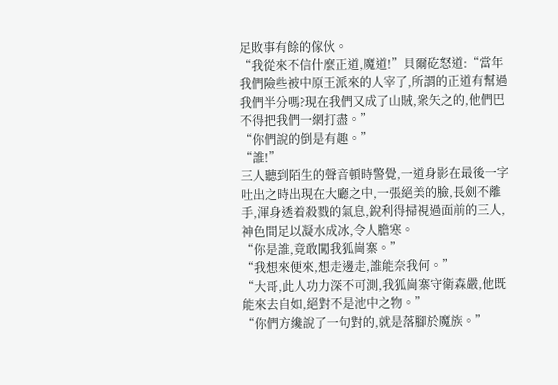足敗事有餘的傢伙。
“我從來不信什麼正道,魔道!”貝爾矻怒道:“當年我們險些被中原王派來的人宰了,所謂的正道有幫過我們半分嗎?現在我們又成了山賊,衆矢之的,他們巴不得把我們一網打盡。”
“你們說的倒是有趣。”
“誰!”
三人聽到陌生的聲音頓時警覺,一道身影在最後一字吐出之時出現在大廳之中,一張絕美的臉,長劍不離手,渾身透着殺戮的氣息,銳利得掃視過面前的三人,神色間足以凝水成冰,令人膽寒。
“你是誰,竟敢闖我狐崗寨。”
“我想來便來,想走邊走,誰能奈我何。”
“大哥,此人功力深不可測,我狐崗寨守衛森嚴,他既能來去自如,絕對不是池中之物。”
“你們方纔說了一句對的,就是落腳於魔族。”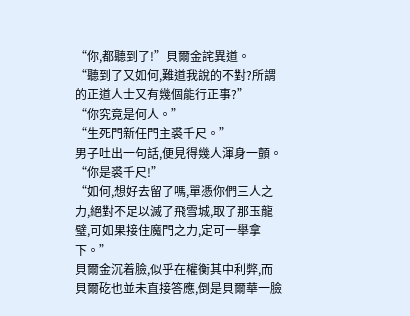“你,都聽到了!”貝爾金詫異道。
“聽到了又如何,難道我說的不對?所謂的正道人士又有幾個能行正事?”
“你究竟是何人。”
“生死門新任門主裘千尺。”
男子吐出一句話,便見得幾人渾身一顫。
“你是裘千尺!”
“如何,想好去留了嗎,單憑你們三人之力,絕對不足以滅了飛雪城,取了那玉龍璧,可如果接住魔門之力,定可一舉拿下。”
貝爾金沉着臉,似乎在權衡其中利弊,而貝爾矻也並未直接答應,倒是貝爾華一臉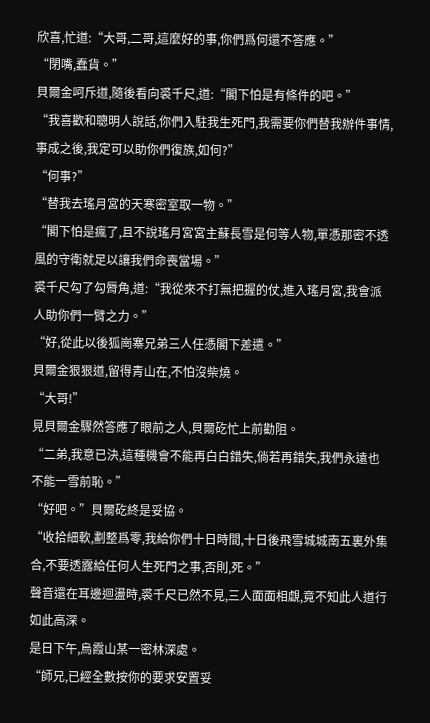欣喜,忙道:“大哥,二哥,這麼好的事,你們爲何還不答應。”
“閉嘴,蠢貨。”
貝爾金呵斥道,隨後看向裘千尺,道:“閣下怕是有條件的吧。”
“我喜歡和聰明人說話,你們入駐我生死門,我需要你們替我辦件事情,事成之後,我定可以助你們復族,如何?”
“何事?”
“替我去瑤月宮的天寒密室取一物。”
“閣下怕是瘋了,且不說瑤月宮宮主蘇長雪是何等人物,單憑那密不透風的守衛就足以讓我們命喪當場。”
裘千尺勾了勾脣角,道:“我從來不打無把握的仗,進入瑤月宮,我會派人助你們一臂之力。”
“好,從此以後狐崗寨兄弟三人任憑閣下差遣。”
貝爾金狠狠道,留得青山在,不怕沒柴燒。
“大哥!”
見貝爾金驟然答應了眼前之人,貝爾矻忙上前勸阻。
“二弟,我意已決,這種機會不能再白白錯失,倘若再錯失,我們永遠也不能一雪前恥。”
“好吧。”貝爾矻終是妥協。
“收拾細軟,劃整爲零,我給你們十日時間,十日後飛雪城城南五裏外集合,不要透露給任何人生死門之事,否則,死。”
聲音還在耳邊迴盪時,裘千尺已然不見,三人面面相覷,竟不知此人道行如此高深。
是日下午,烏霞山某一密林深處。
“師兄,已經全數按你的要求安置妥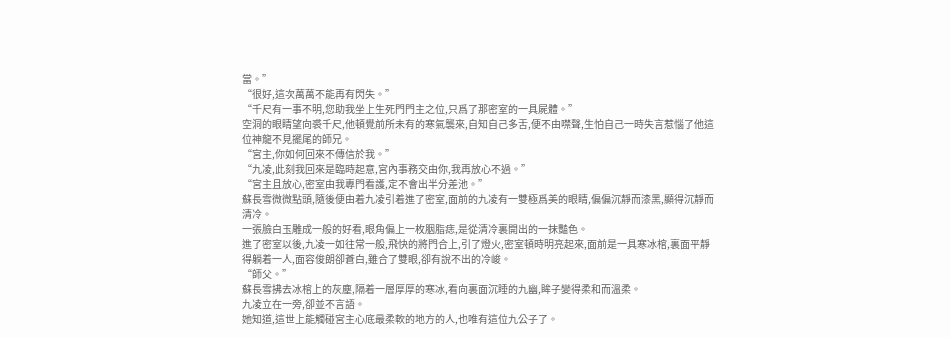當。”
“很好,這次萬萬不能再有閃失。”
“千尺有一事不明,您助我坐上生死門門主之位,只爲了那密室的一具屍體。”
空洞的眼睛望向裘千尺,他頓覺前所未有的寒氣襲來,自知自己多舌,便不由噤聲,生怕自己一時失言惹惱了他這位神龍不見擺尾的師兄。
“宮主,你如何回來不傳信於我。”
“九凌,此刻我回來是臨時起意,宮內事務交由你,我再放心不過。”
“宮主且放心,密室由我專門看護,定不會出半分差池。”
蘇長雪微微點頭,隨後便由着九凌引着進了密室,面前的九凌有一雙極爲美的眼睛,偏偏沉靜而漆黑,顯得沉靜而清冷。
一張臉白玉雕成一般的好看,眼角偏上一枚胭脂痣,是從清冷裏開出的一抹豔色。
進了密室以後,九凌一如往常一般,飛快的將門合上,引了燈火,密室頓時明亮起來,面前是一具寒冰棺,裏面平靜得躺着一人,面容俊朗卻蒼白,雖合了雙眼,卻有說不出的冷峻。
“師父。”
蘇長雪拂去冰棺上的灰塵,隔着一層厚厚的寒冰,看向裏面沉睡的九幽,眸子變得柔和而溫柔。
九凌立在一旁,卻並不言語。
她知道,這世上能觸碰宮主心底最柔軟的地方的人,也唯有這位九公子了。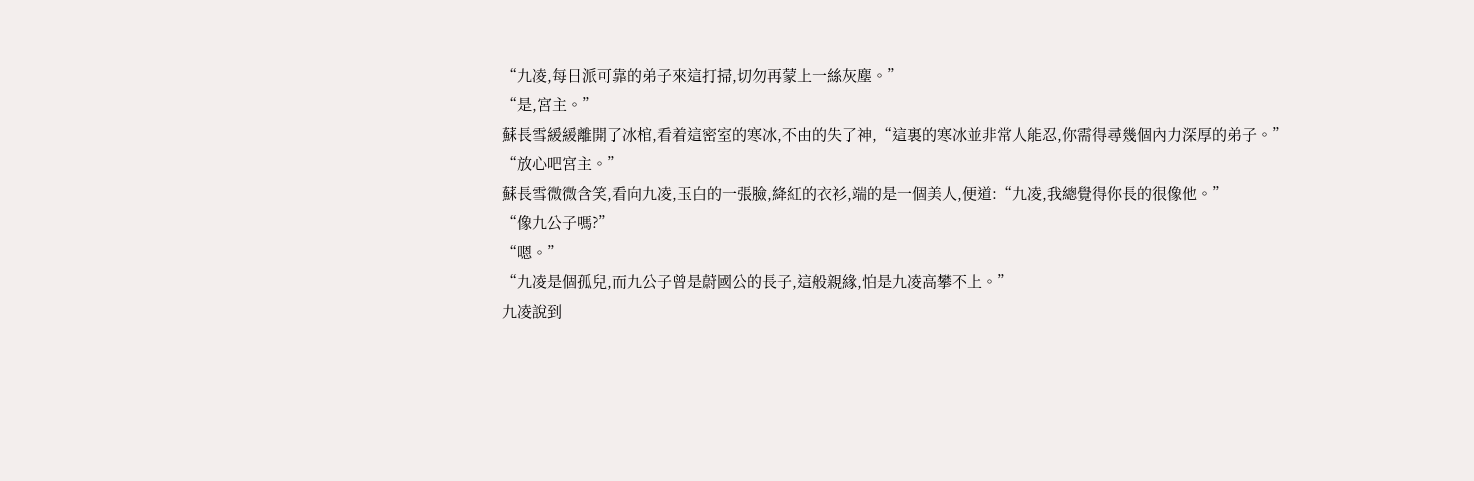“九凌,每日派可靠的弟子來這打掃,切勿再蒙上一絲灰塵。”
“是,宮主。”
蘇長雪緩緩離開了冰棺,看着這密室的寒冰,不由的失了神,“這裏的寒冰並非常人能忍,你需得尋幾個內力深厚的弟子。”
“放心吧宮主。”
蘇長雪微微含笑,看向九凌,玉白的一張臉,絳紅的衣衫,端的是一個美人,便道:“九凌,我總覺得你長的很像他。”
“像九公子嗎?”
“嗯。”
“九凌是個孤兒,而九公子曾是蔚國公的長子,這般親緣,怕是九凌高攀不上。”
九凌說到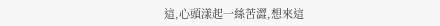這,心頭漾起一絲苦澀,想來這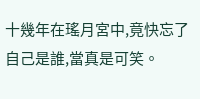十幾年在瑤月宮中,竟快忘了自己是誰,當真是可笑。